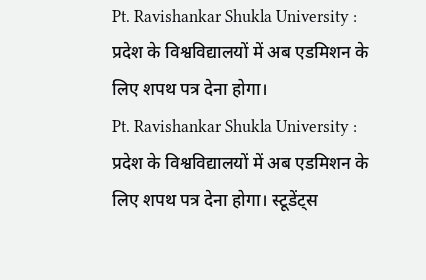Pt. Ravishankar Shukla University : प्रदेश के विश्वविद्यालयों में अब एडमिशन के लिए शपथ पत्र देना होगा।
Pt. Ravishankar Shukla University : प्रदेश के विश्वविद्यालयों में अब एडमिशन के लिए शपथ पत्र देना होगा। स्टूडेंट्स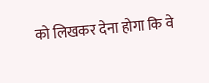को लिखकर देना होगा कि वे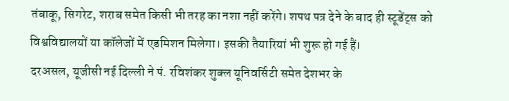तंबाकू, सिगरेट, शराब समेत किसी भी तरह का नशा नहीं करेंगे। शपथ पत्र देने के बाद ही स्टूडेंट्स को विश्वविद्यालयों या कॉलेजों में एडमिशन मिलेगा। इसकी तैयारियां भी शुरू हो गई हैं।
दरअसल, यूजीसी नई दिल्ली ने पं. रविशंकर शुक्ल यूनिवर्सिटी समेत देशभर के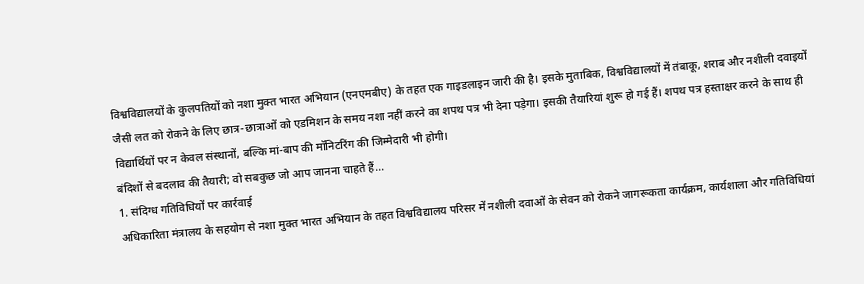विश्वविद्यालयों के कुलपतियों को नशा मुक्त भारत अभियान (एनएमबीए) के तहत एक गाइडलाइन जारी की है। इसके मुताबिक, विश्वविद्यालयों में तंबाकू, शराब और नशीली दवाइयों जैसी लत को रोकने के लिए छात्र-छात्राओं को एडमिशन के समय नशा नहीं करने का शपथ पत्र भी देना पड़ेगा। इसकी तैयारियां शुरू हो गई हैं। शपथ पत्र हस्ताक्षर करने के साथ ही विद्यार्थियों पर न केवल संस्थानों, बल्कि मां-बाप की मॉनिटरिंग की जिम्मेदारी भी होगी।
बंदिशों से बदलाव की तैयारी; वो सबकुछ जो आप जानना चाहते हैं...
1. संदिग्ध गतिविधियों पर कार्रवाई
अधिकारिता मंत्रालय के सहयोग से नशा मुक्त भारत अभियान के तहत विश्वविद्यालय परिसर में नशीली दवाओं के सेवन को रोकने जागरूकता कार्यक्रम, कार्यशाला और गतिविधियां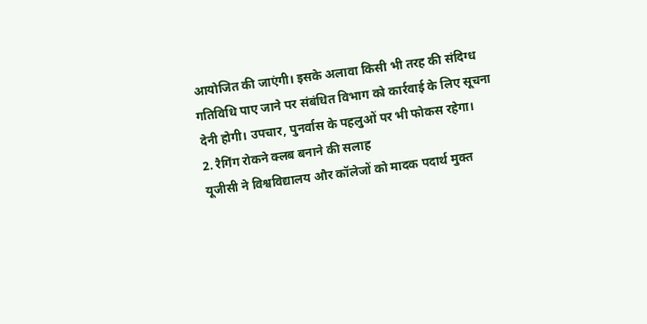आयोजित की जाएंगी। इसके अलावा किसी भी तरह की संदिग्ध गतिविधि पाए जाने पर संबंधित विभाग को कार्रवाई के लिए सूचना देनी होगी। उपचार, पुनर्वास के पहलुओं पर भी फोकस रहेगा।
2. रैगिंग रोकने क्लब बनाने की सलाह
यूजीसी ने विश्वविद्यालय और कॉलेजों को मादक पदार्थ मुक्त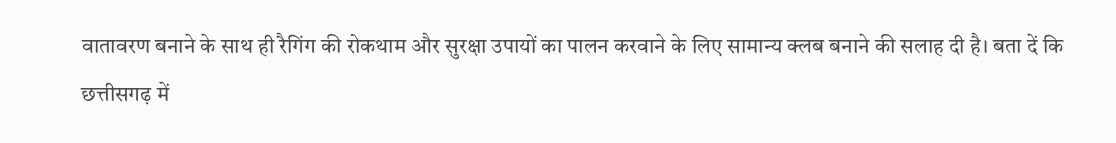वातावरण बनाने के साथ ही रैगिंग की रोकथाम और सुरक्षा उपायों का पालन करवाने के लिए सामान्य क्लब बनाने की सलाह दी है। बता दें कि छत्तीसगढ़ में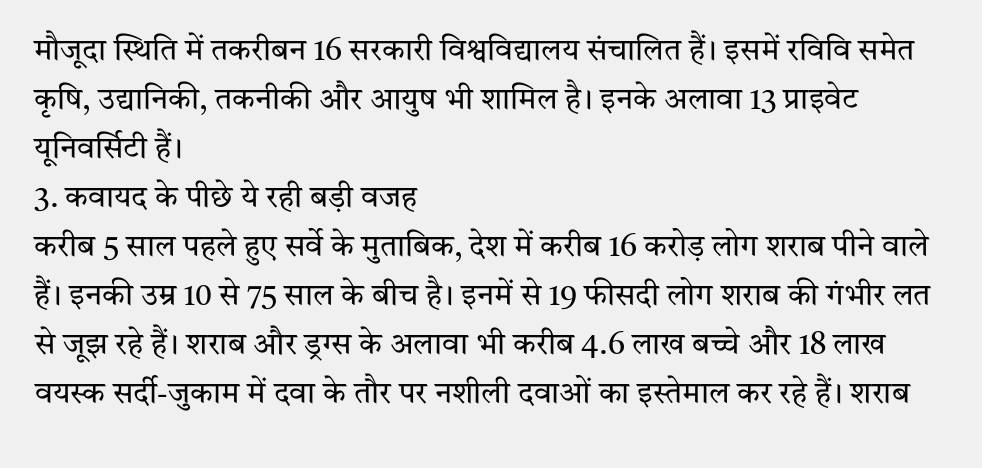मौजूदा स्थिति में तकरीबन 16 सरकारी विश्वविद्यालय संचालित हैं। इसमें रविवि समेत कृषि, उद्यानिकी, तकनीकी और आयुष भी शामिल है। इनके अलावा 13 प्राइवेट यूनिवर्सिटी हैं।
3. कवायद के पीछे ये रही बड़ी वजह
करीब 5 साल पहले हुए सर्वे के मुताबिक, देश में करीब 16 करोड़ लोग शराब पीने वाले हैं। इनकी उम्र 10 से 75 साल के बीच है। इनमें से 19 फीसदी लोग शराब की गंभीर लत से जूझ रहे हैं। शराब और ड्रग्स के अलावा भी करीब 4.6 लाख बच्चे और 18 लाख वयस्क सर्दी-जुकाम में दवा के तौर पर नशीली दवाओं का इस्तेमाल कर रहे हैं। शराब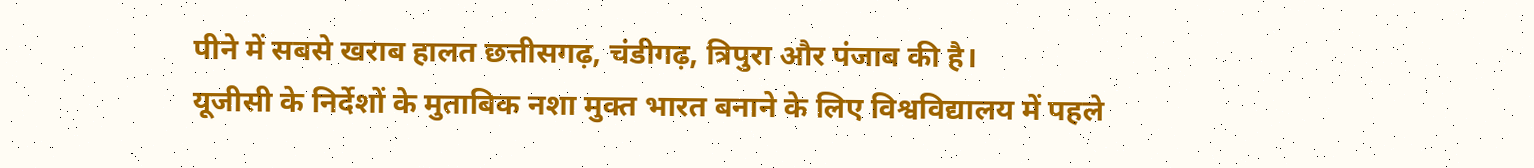पीने में सबसे खराब हालत छत्तीसगढ़, चंडीगढ़, त्रिपुरा और पंजाब की है।
यूजीसी के निर्देशों के मुताबिक नशा मुक्त भारत बनाने के लिए विश्वविद्यालय में पहले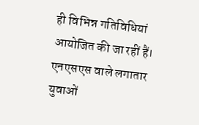ही विभिन्न गतिविधियां आयोजित की जा रहीं हैं। एनएसएस वाले लगातार युवाओं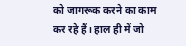को जागरूक करने का काम कर रहे हैं। हाल ही में जो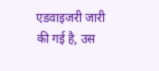एडवाइजरी जारी की गई है, उस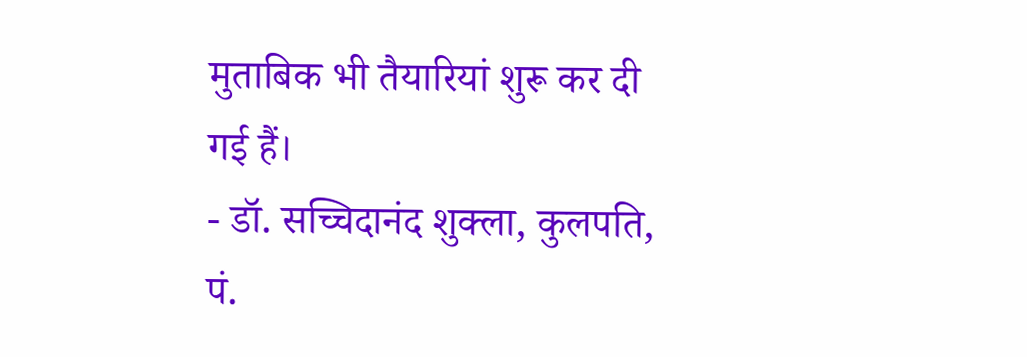मुताबिक भी तैयारियां शुरू कर दी गई हैं।
- डॉ. सच्चिदानंद शुक्ला, कुलपति, पं.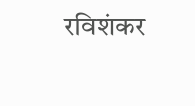रविशंकर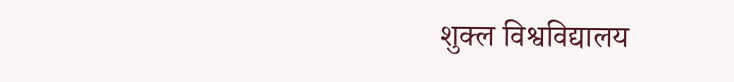शुक्ल विश्वविद्यालय